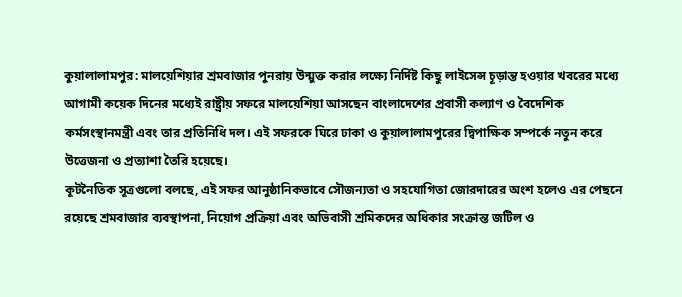কুয়ালালামপুর: মালয়েশিয়ার শ্রমবাজার পুনরায় উন্মুক্ত করার লক্ষ্যে নির্দিষ্ট কিছু লাইসেন্স চূড়ান্ত হওয়ার খবরের মধ্যে আগামী কয়েক দিনের মধ্যেই রাষ্ট্রীয় সফরে মালয়েশিয়া আসছেন বাংলাদেশের প্রবাসী কল্যাণ ও বৈদেশিক কর্মসংস্থানমন্ত্রী এবং তার প্রতিনিধি দল। এই সফরকে ঘিরে ঢাকা ও কুয়ালালামপুরের দ্বিপাক্ষিক সম্পর্কে নতুন করে উত্তেজনা ও প্রত্যাশা তৈরি হয়েছে।
কূটনৈতিক সূত্রগুলো বলছে, এই সফর আনুষ্ঠানিকভাবে সৌজন্যতা ও সহযোগিতা জোরদারের অংশ হলেও এর পেছনে রয়েছে শ্রমবাজার ব্যবস্থাপনা, নিয়োগ প্রক্রিয়া এবং অভিবাসী শ্রমিকদের অধিকার সংক্রান্ত জটিল ও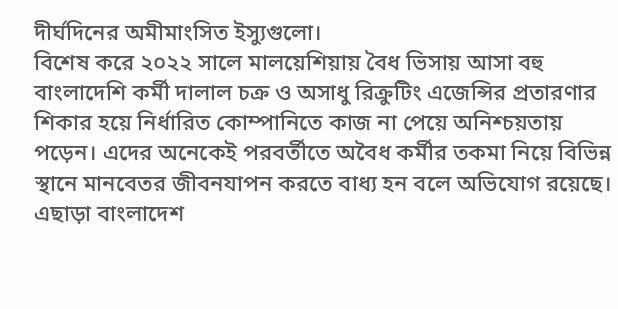দীর্ঘদিনের অমীমাংসিত ইস্যুগুলো।
বিশেষ করে ২০২২ সালে মালয়েশিয়ায় বৈধ ভিসায় আসা বহু বাংলাদেশি কর্মী দালাল চক্র ও অসাধু রিক্রুটিং এজেন্সির প্রতারণার শিকার হয়ে নির্ধারিত কোম্পানিতে কাজ না পেয়ে অনিশ্চয়তায় পড়েন। এদের অনেকেই পরবর্তীতে অবৈধ কর্মীর তকমা নিয়ে বিভিন্ন স্থানে মানবেতর জীবনযাপন করতে বাধ্য হন বলে অভিযোগ রয়েছে।
এছাড়া বাংলাদেশ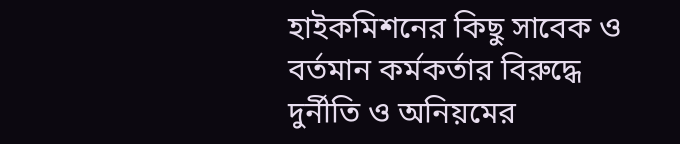হাইকমিশনের কিছু সাবেক ও বর্তমান কর্মকর্তার বিরুদ্ধে দুর্নীতি ও অনিয়মের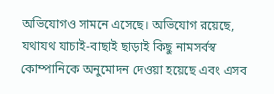অভিযোগও সামনে এসেছে। অভিযোগ রয়েছে, যথাযথ যাচাই-বাছাই ছাড়াই কিছু নামসর্বস্ব কোম্পানিকে অনুমোদন দেওয়া হয়েছে এবং এসব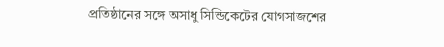প্রতিষ্ঠানের সঙ্গে অসাধু সিন্ডিকেটের যোগসাজশের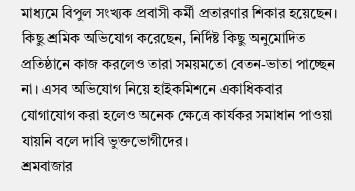মাধ্যমে বিপুল সংখ্যক প্রবাসী কর্মী প্রতারণার শিকার হয়েছেন।
কিছু শ্রমিক অভিযোগ করেছেন, নির্দিষ্ট কিছু অনুমোদিত প্রতিষ্ঠানে কাজ করলেও তারা সময়মতো বেতন-ভাতা পাচ্ছেন না। এসব অভিযোগ নিয়ে হাইকমিশনে একাধিকবার যোগাযোগ করা হলেও অনেক ক্ষেত্রে কার্যকর সমাধান পাওয়া যায়নি বলে দাবি ভুক্তভোগীদের।
শ্রমবাজার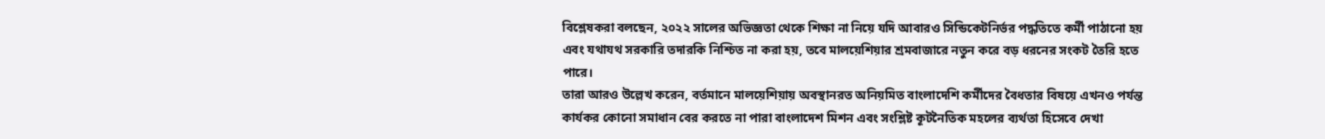বিশ্লেষকরা বলছেন, ২০২২ সালের অভিজ্ঞতা থেকে শিক্ষা না নিয়ে যদি আবারও সিন্ডিকেটনির্ভর পদ্ধতিতে কর্মী পাঠানো হয় এবং যথাযথ সরকারি তদারকি নিশ্চিত না করা হয়, তবে মালয়েশিয়ার শ্রমবাজারে নতুন করে বড় ধরনের সংকট তৈরি হতে পারে।
তারা আরও উল্লেখ করেন, বর্তমানে মালয়েশিয়ায় অবস্থানরত অনিয়মিত বাংলাদেশি কর্মীদের বৈধতার বিষয়ে এখনও পর্যন্ত কার্যকর কোনো সমাধান বের করতে না পারা বাংলাদেশ মিশন এবং সংশ্লিষ্ট কূটনৈতিক মহলের ব্যর্থতা হিসেবে দেখা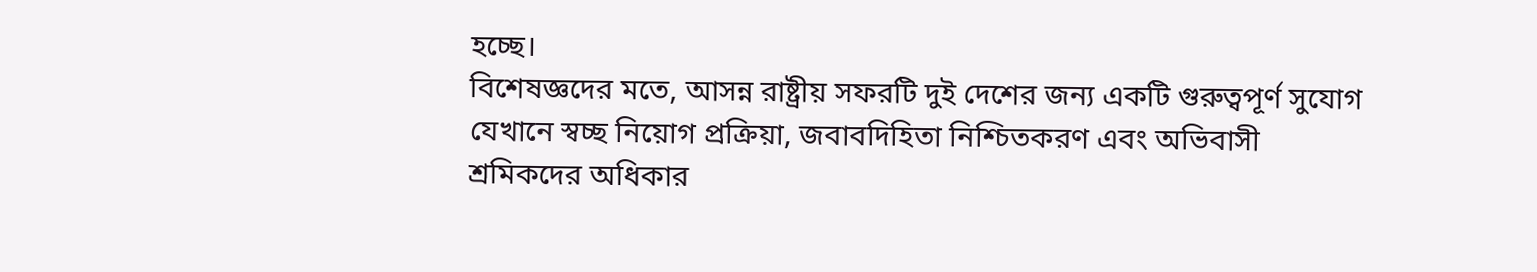হচ্ছে।
বিশেষজ্ঞদের মতে, আসন্ন রাষ্ট্রীয় সফরটি দুই দেশের জন্য একটি গুরুত্বপূর্ণ সুযোগ যেখানে স্বচ্ছ নিয়োগ প্রক্রিয়া, জবাবদিহিতা নিশ্চিতকরণ এবং অভিবাসী শ্রমিকদের অধিকার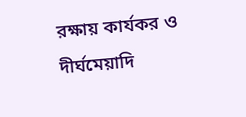রক্ষায় কার্যকর ও দীর্ঘমেয়াদি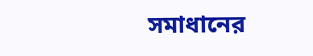সমাধানের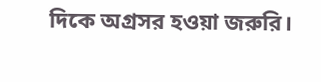দিকে অগ্রসর হওয়া জরুরি।